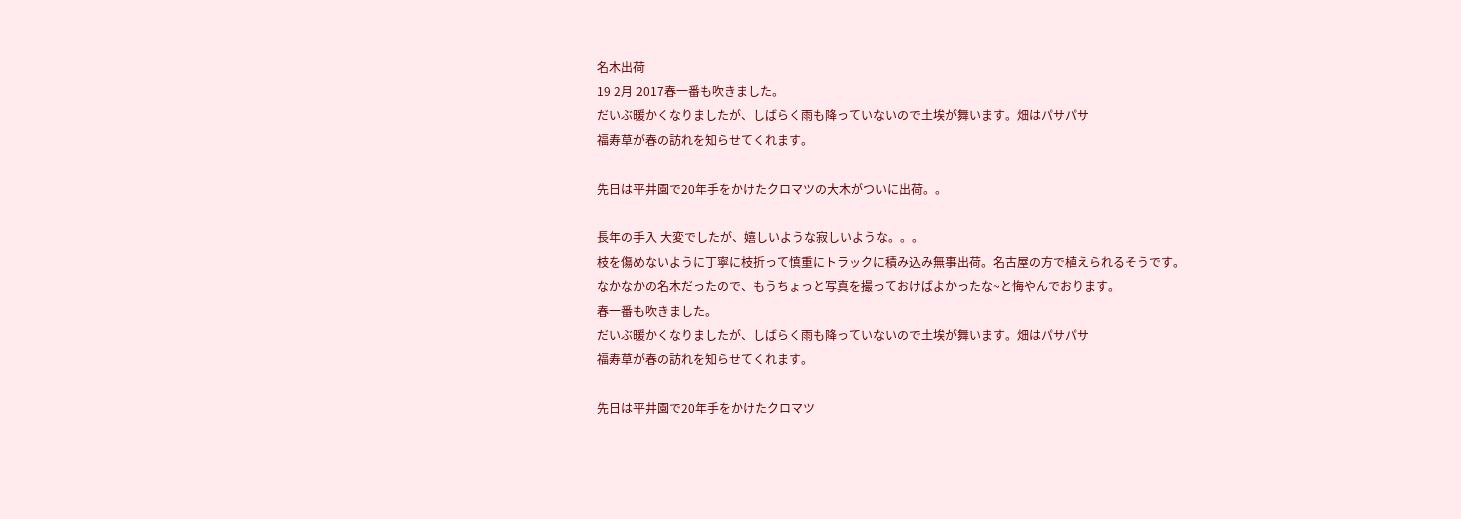名木出荷
19 2月 2017春一番も吹きました。
だいぶ暖かくなりましたが、しばらく雨も降っていないので土埃が舞います。畑はパサパサ
福寿草が春の訪れを知らせてくれます。

先日は平井園で20年手をかけたクロマツの大木がついに出荷。。

長年の手入 大変でしたが、嬉しいような寂しいような。。。
枝を傷めないように丁寧に枝折って慎重にトラックに積み込み無事出荷。名古屋の方で植えられるそうです。
なかなかの名木だったので、もうちょっと写真を撮っておけばよかったな~と悔やんでおります。
春一番も吹きました。
だいぶ暖かくなりましたが、しばらく雨も降っていないので土埃が舞います。畑はパサパサ
福寿草が春の訪れを知らせてくれます。

先日は平井園で20年手をかけたクロマツ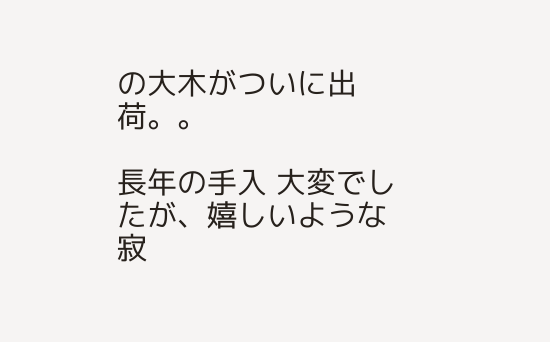の大木がついに出荷。。

長年の手入 大変でしたが、嬉しいような寂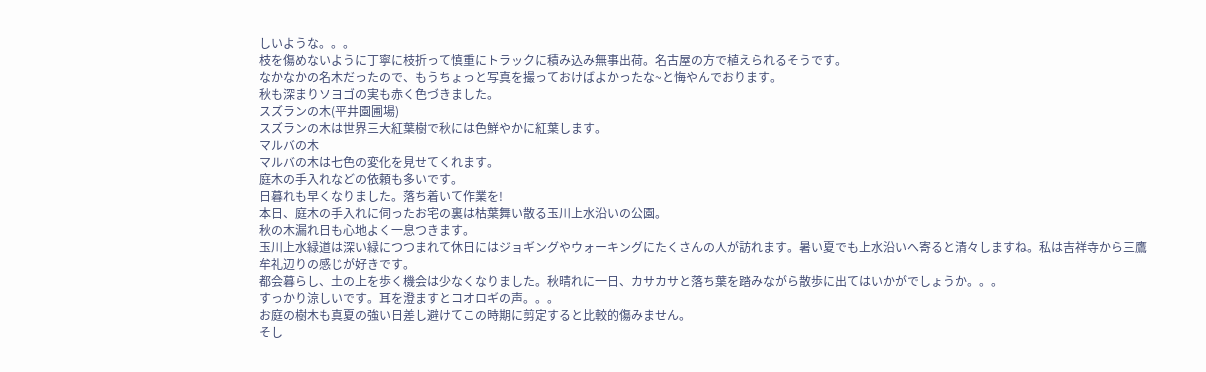しいような。。。
枝を傷めないように丁寧に枝折って慎重にトラックに積み込み無事出荷。名古屋の方で植えられるそうです。
なかなかの名木だったので、もうちょっと写真を撮っておけばよかったな~と悔やんでおります。
秋も深まりソヨゴの実も赤く色づきました。
スズランの木(平井園圃場)
スズランの木は世界三大紅葉樹で秋には色鮮やかに紅葉します。
マルバの木
マルバの木は七色の変化を見せてくれます。
庭木の手入れなどの依頼も多いです。
日暮れも早くなりました。落ち着いて作業を!
本日、庭木の手入れに伺ったお宅の裏は枯葉舞い散る玉川上水沿いの公園。
秋の木漏れ日も心地よく一息つきます。
玉川上水緑道は深い緑につつまれて休日にはジョギングやウォーキングにたくさんの人が訪れます。暑い夏でも上水沿いへ寄ると清々しますね。私は吉祥寺から三鷹牟礼辺りの感じが好きです。
都会暮らし、土の上を歩く機会は少なくなりました。秋晴れに一日、カサカサと落ち葉を踏みながら散歩に出てはいかがでしょうか。。。
すっかり涼しいです。耳を澄ますとコオロギの声。。。
お庭の樹木も真夏の強い日差し避けてこの時期に剪定すると比較的傷みません。
そし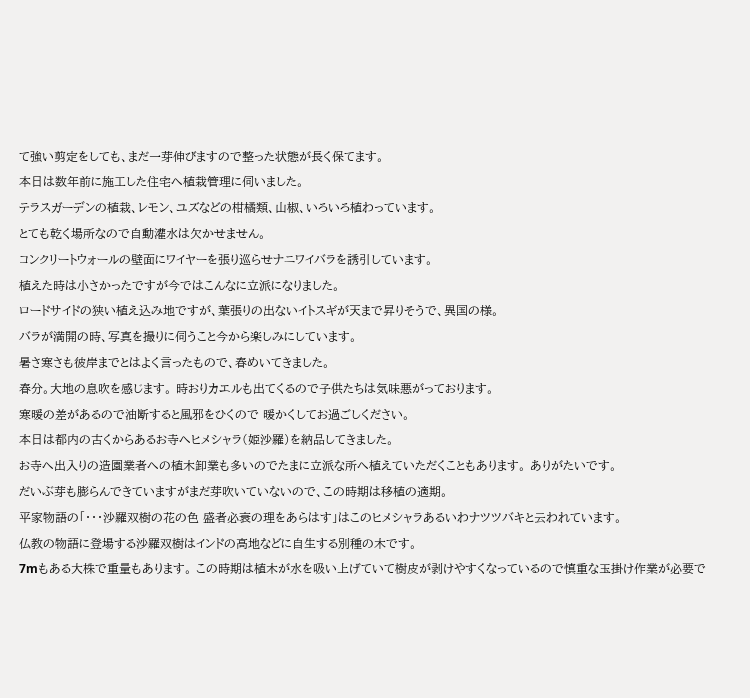て強い剪定をしても、まだ一芽伸びますので整った状態が長く保てます。
本日は数年前に施工した住宅へ植栽管理に伺いました。
テラスガーデンの植栽、レモン、ユズなどの柑橘類、山椒、いろいろ植わっています。
とても乾く場所なので自動灌水は欠かせません。
コンクリートウォールの壁面にワイヤーを張り巡らせナニワイバラを誘引しています。
植えた時は小さかったですが今ではこんなに立派になりました。
ロードサイドの狭い植え込み地ですが、葉張りの出ないイトスギが天まで昇りそうで、異国の様。
バラが満開の時、写真を撮りに伺うこと今から楽しみにしています。
暑さ寒さも彼岸までとはよく言ったもので、春めいてきました。
春分。大地の息吹を感じます。 時おりカエルも出てくるので子供たちは気味悪がっております。
寒暖の差があるので油断すると風邪をひくので 暖かくしてお過ごしください。
本日は都内の古くからあるお寺へヒメシャラ(姫沙羅)を納品してきました。
お寺へ出入りの造園業者への植木卸業も多いのでたまに立派な所へ植えていただくこともあります。 ありがたいです。
だいぶ芽も膨らんできていますがまだ芽吹いていないので、この時期は移植の適期。
平家物語の「・・・沙羅双樹の花の色 盛者必衰の理をあらはす」はこのヒメシャラあるいわナツツバキと云われています。
仏教の物語に登場する沙羅双樹はインドの高地などに自生する別種の木です。
7mもある大株で重量もあります。 この時期は植木が水を吸い上げていて樹皮が剥けやすくなっているので慎重な玉掛け作業が必要で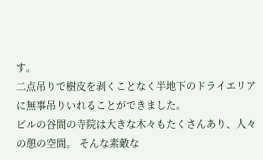す。
二点吊りで樹皮を剥くことなく半地下のドライエリアに無事吊りいれることができました。
ビルの谷間の寺院は大きな木々もたくさんあり、人々の憩の空間。 そんな素敵な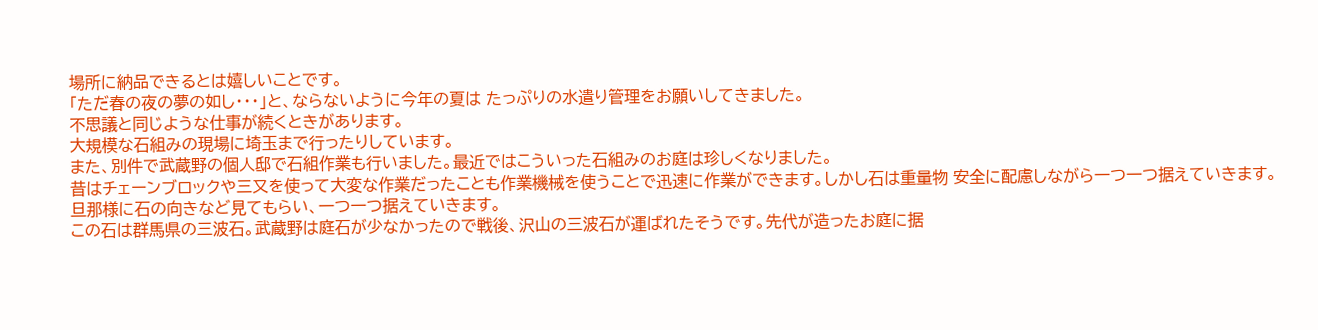場所に納品できるとは嬉しいことです。
「ただ春の夜の夢の如し・・・」と、ならないように今年の夏は たっぷりの水遣り管理をお願いしてきました。
不思議と同じような仕事が続くときがあります。
大規模な石組みの現場に埼玉まで行ったりしています。
また、別件で武蔵野の個人邸で石組作業も行いました。最近ではこういった石組みのお庭は珍しくなりました。
昔はチェーンブロックや三又を使って大変な作業だったことも作業機械を使うことで迅速に作業ができます。しかし石は重量物 安全に配慮しながら一つ一つ据えていきます。
旦那様に石の向きなど見てもらい、一つ一つ据えていきます。
この石は群馬県の三波石。武蔵野は庭石が少なかったので戦後、沢山の三波石が運ばれたそうです。先代が造ったお庭に据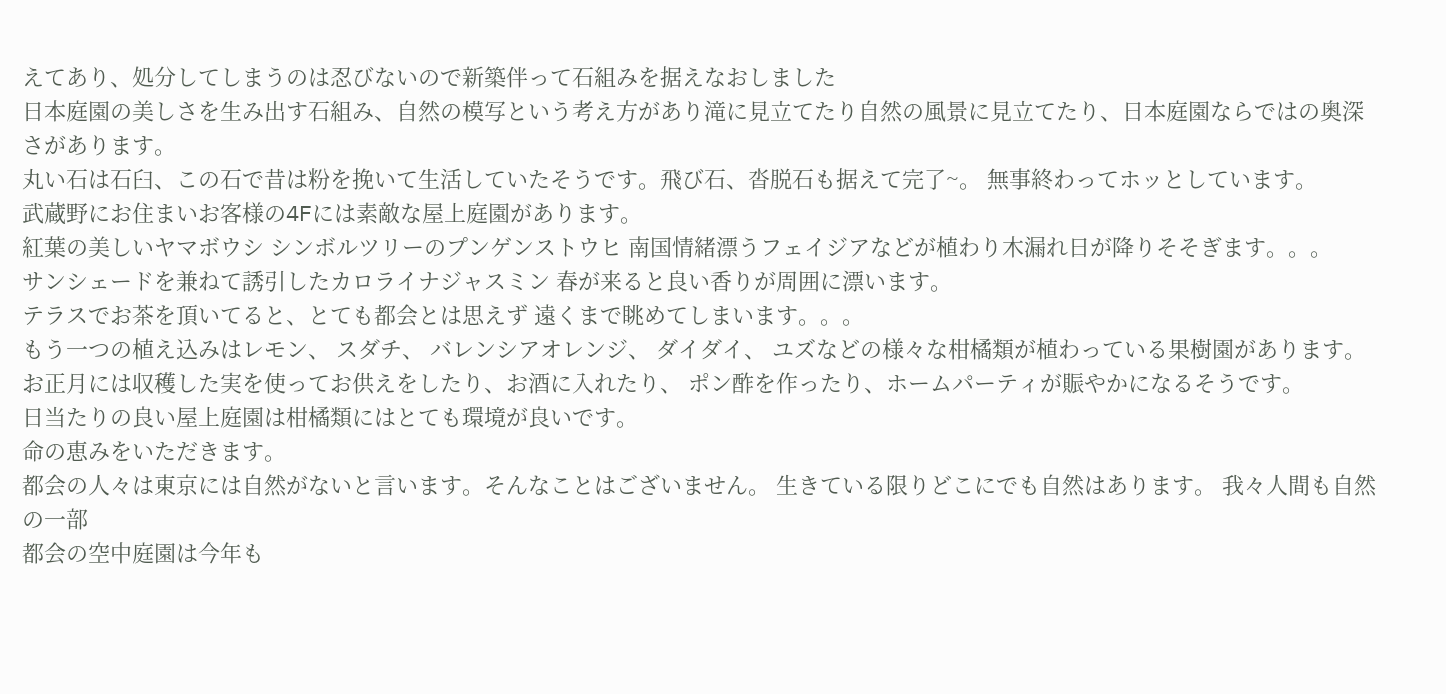えてあり、処分してしまうのは忍びないので新築伴って石組みを据えなおしました
日本庭園の美しさを生み出す石組み、自然の模写という考え方があり滝に見立てたり自然の風景に見立てたり、日本庭園ならではの奥深さがあります。
丸い石は石臼、この石で昔は粉を挽いて生活していたそうです。飛び石、沓脱石も据えて完了~。 無事終わってホッとしています。
武蔵野にお住まいお客様の4Fには素敵な屋上庭園があります。
紅葉の美しいヤマボウシ シンボルツリーのプンゲンストウヒ 南国情緒漂うフェイジアなどが植わり木漏れ日が降りそそぎます。。。
サンシェードを兼ねて誘引したカロライナジャスミン 春が来ると良い香りが周囲に漂います。
テラスでお茶を頂いてると、とても都会とは思えず 遠くまで眺めてしまいます。。。
もう一つの植え込みはレモン、 スダチ、 バレンシアオレンジ、 ダイダイ、 ユズなどの様々な柑橘類が植わっている果樹園があります。
お正月には収穫した実を使ってお供えをしたり、お酒に入れたり、 ポン酢を作ったり、ホームパーティが賑やかになるそうです。
日当たりの良い屋上庭園は柑橘類にはとても環境が良いです。
命の恵みをいただきます。
都会の人々は東京には自然がないと言います。そんなことはございません。 生きている限りどこにでも自然はあります。 我々人間も自然の一部
都会の空中庭園は今年も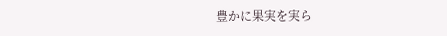豊かに果実を実ら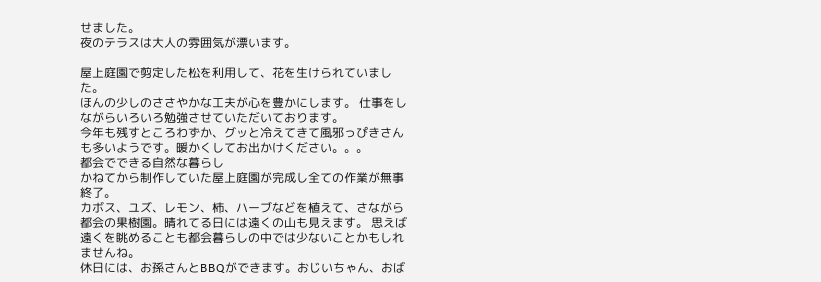せました。
夜のテラスは大人の雰囲気が漂います。

屋上庭園で剪定した松を利用して、花を生けられていました。
ほんの少しのささやかな工夫が心を豊かにします。 仕事をしながらいろいろ勉強させていただいております。
今年も残すところわずか、グッと冷えてきて風邪っぴきさんも多いようです。暖かくしてお出かけください。。。
都会でできる自然な暮らし
かねてから制作していた屋上庭園が完成し全ての作業が無事終了。
カボス、ユズ、レモン、柿、ハーブなどを植えて、さながら都会の果樹園。晴れてる日には遠くの山も見えます。 思えば遠くを眺めることも都会暮らしの中では少ないことかもしれませんね。
休日には、お孫さんとBBQができます。おじいちゃん、おば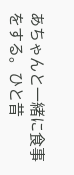あちゃんと一緒に食事をする。ひと昔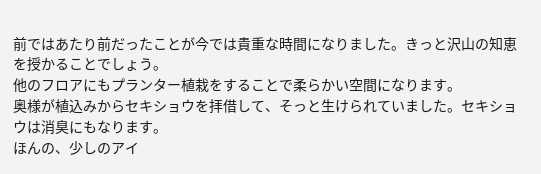前ではあたり前だったことが今では貴重な時間になりました。きっと沢山の知恵を授かることでしょう。
他のフロアにもプランター植栽をすることで柔らかい空間になります。
奥様が植込みからセキショウを拝借して、そっと生けられていました。セキショウは消臭にもなります。
ほんの、少しのアイ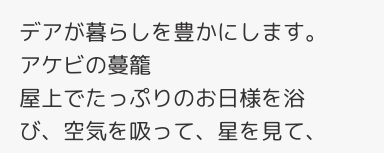デアが暮らしを豊かにします。
アケビの蔓籠
屋上でたっぷりのお日様を浴び、空気を吸って、星を見て、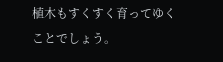植木もすくすく育ってゆくことでしょう。